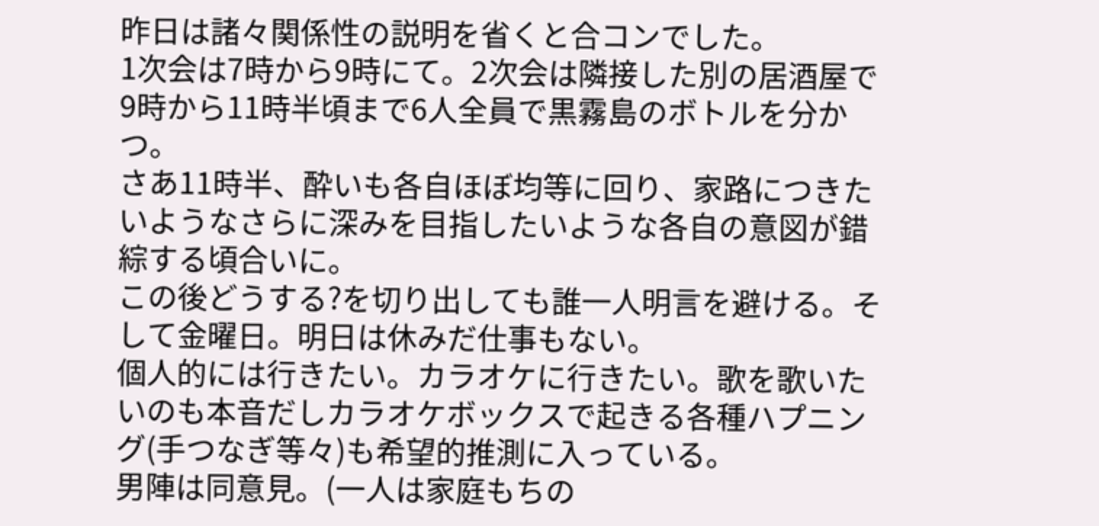昨日は諸々関係性の説明を省くと合コンでした。
1次会は7時から9時にて。2次会は隣接した別の居酒屋で9時から11時半頃まで6人全員で黒霧島のボトルを分かつ。
さあ11時半、酔いも各自ほぼ均等に回り、家路につきたいようなさらに深みを目指したいような各自の意図が錯綜する頃合いに。
この後どうする?を切り出しても誰一人明言を避ける。そして金曜日。明日は休みだ仕事もない。
個人的には行きたい。カラオケに行きたい。歌を歌いたいのも本音だしカラオケボックスで起きる各種ハプニング(手つなぎ等々)も希望的推測に入っている。
男陣は同意見。(一人は家庭もちの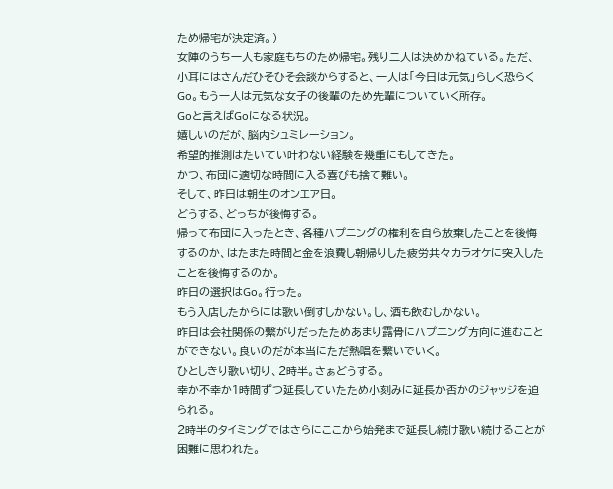ため帰宅が決定済。)
女陣のうち一人も家庭もちのため帰宅。残り二人は決めかねている。ただ、小耳にはさんだひそひそ会談からすると、一人は「今日は元気」らしく恐らくGo。もう一人は元気な女子の後輩のため先輩についていく所存。
Goと言えばGoになる状況。
嬉しいのだが、脳内シュミレーション。
希望的推測はたいてい叶わない経験を幾重にもしてきた。
かつ、布団に適切な時間に入る喜びも捨て難い。
そして、昨日は朝生のオンエア日。
どうする、どっちが後悔する。
帰って布団に入ったとき、各種ハプニングの権利を自ら放棄したことを後悔するのか、はたまた時間と金を浪費し朝帰りした疲労共々カラオケに突入したことを後悔するのか。
昨日の選択はGo。行った。
もう入店したからには歌い倒すしかない。し、酒も飲むしかない。
昨日は会社関係の繋がりだったためあまり露骨にハプニング方向に進むことができない。良いのだが本当にただ熱唱を繋いでいく。
ひとしきり歌い切り、2時半。さぁどうする。
幸か不幸か1時間ずつ延長していたため小刻みに延長か否かのジャッジを迫られる。
2時半のタイミングではさらにここから始発まで延長し続け歌い続けることが困難に思われた。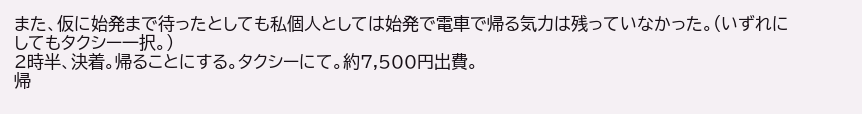また、仮に始発まで待ったとしても私個人としては始発で電車で帰る気力は残っていなかった。(いずれにしてもタクシー一択。)
2時半、決着。帰ることにする。タクシーにて。約7,500円出費。
帰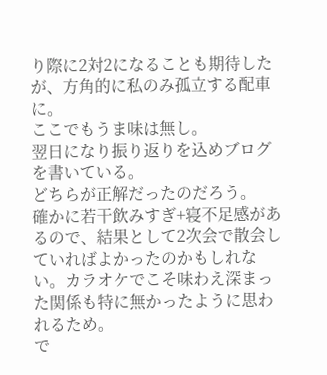り際に2対2になることも期待したが、方角的に私のみ孤立する配車に。
ここでもうま味は無し。
翌日になり振り返りを込めブログを書いている。
どちらが正解だったのだろう。
確かに若干飲みすぎ+寝不足感があるので、結果として2次会で散会していればよかったのかもしれない。カラオケでこそ味わえ深まった関係も特に無かったように思われるため。
で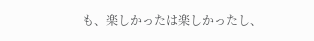も、楽しかったは楽しかったし、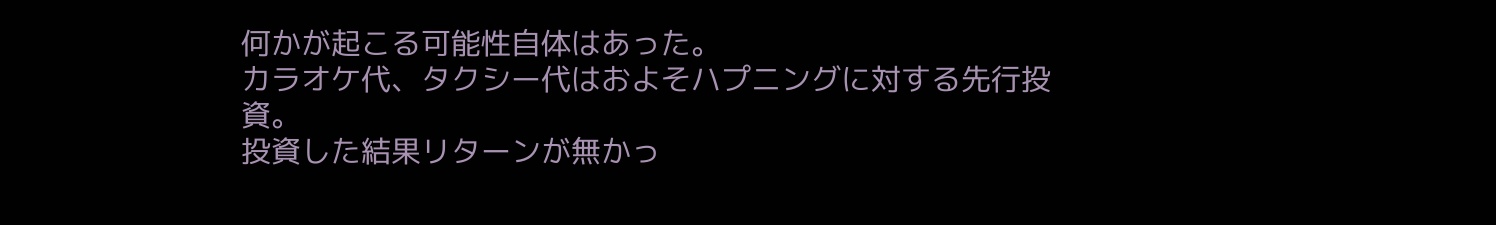何かが起こる可能性自体はあった。
カラオケ代、タクシー代はおよそハプニングに対する先行投資。
投資した結果リターンが無かっ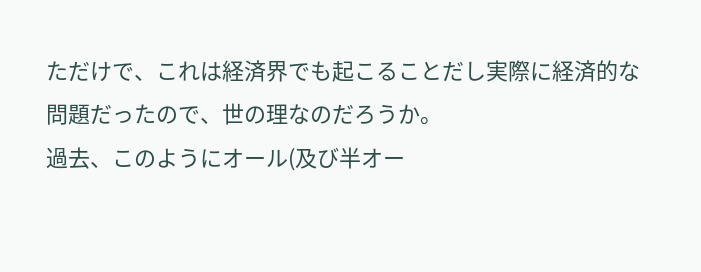ただけで、これは経済界でも起こることだし実際に経済的な問題だったので、世の理なのだろうか。
過去、このようにオール(及び半オー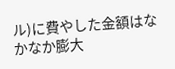ル)に費やした金額はなかなか膨大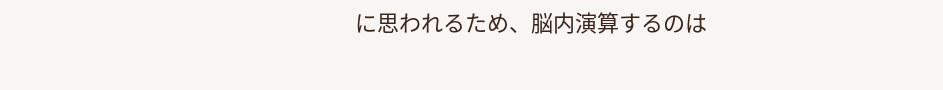に思われるため、脳内演算するのは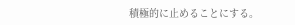積極的に止めることにする。